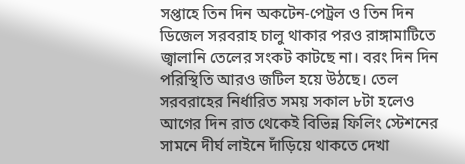সপ্তাহে তিন দিন অকটেন-পেট্রল ও তিন দিন ডিজেল সরবরাহ চালু থাকার পরও রাঙ্গামাটিতে জ্বালানি তেলের সংকট কাটছে না। বরং দিন দিন পরিস্থিতি আরও জটিল হয়ে উঠছে। তেল সরবরাহের নির্ধারিত সময় সকাল ৮টা হলেও আগের দিন রাত থেকেই বিভিন্ন ফিলিং স্টেশনের সামনে দীর্ঘ লাইনে দাঁড়িয়ে থাকতে দেখা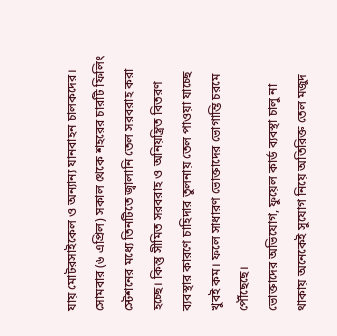যায় মোটরসাইকেল ও অন্যান্য যানবাহন চালকদের।
সোমবার (৬ এপ্রিল) সকাল থেকে শহরের চারটি ফিলিং স্টেশনের মধ্যে তিনটিতে জ্বালানি তেল সরবরাহ করা হচ্ছে। কিন্তু সীমিত সরবরাহ ও অনিয়ন্ত্রিত বিতরণ ব্যবস্থার কারণে চাহিদার তুলনায় তেল পাওয়া যাচ্ছে খুবই কম। ফলে সাধারণ ভোক্তাদের ভোগান্তি চরমে পৌঁছেছে।
ভোক্তাদের অভিযোগ, ফুয়েল কার্ড ব্যবস্থা চালু না থাকায় অনেকেই সুযোগ নিয়ে অতিরিক্ত তেল মজুদ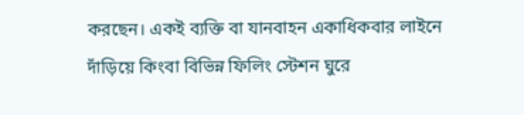করছেন। একই ব্যক্তি বা যানবাহন একাধিকবার লাইনে দাঁড়িয়ে কিংবা বিভিন্ন ফিলিং স্টেশন ঘুরে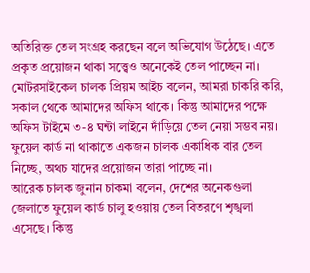অতিরিক্ত তেল সংগ্রহ করছেন বলে অভিযোগ উঠেছে। এতে প্রকৃত প্রয়োজন থাকা সত্ত্বেও অনেকেই তেল পাচ্ছেন না।
মোটরসাইকেল চালক প্রিয়ম আইচ বলেন, আমরা চাকরি করি, সকাল থেকে আমাদের অফিস থাকে। কিন্তু আমাদের পক্ষে অফিস টাইমে ৩-৪ ঘন্টা লাইনে দাঁড়িয়ে তেল নেয়া সম্ভব নয়। ফুয়েল কার্ড না থাকাতে একজন চালক একাধিক বার তেল নিচ্ছে, অথচ যাদের প্রয়োজন তারা পাচ্ছে না।
আরেক চালক জুনান চাকমা বলেন, দেশের অনেকগুলা জেলাতে ফুয়েল কার্ড চালু হওয়ায় তেল বিতরণে শৃঙ্খলা এসেছে। কিন্তু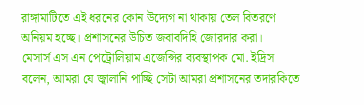রাঙ্গামাটিতে এই ধরনের কোন উদ্যেগ না থাকায় তেল বিতরণে অনিয়ম হচ্ছে। প্রশাসনের উচিত জবাবদিহি জোরদার করা।
মেসার্স এস এন পেট্রোলিয়াম এজেন্সির ব্যবস্থাপক মো. ইদ্রিস বলেন, আমরা যে জ্বালানি পাচ্ছি সেটা আমরা প্রশাসনের তদারকিতে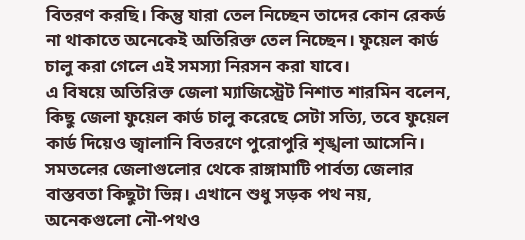বিতরণ করছি। কিন্তু যারা তেল নিচ্ছেন তাদের কোন রেকর্ড না থাকাতে অনেকেই অতিরিক্ত তেল নিচ্ছেন। ফুয়েল কার্ড চালু করা গেলে এই সমস্যা নিরসন করা যাবে।
এ বিষয়ে অতিরিক্ত জেলা ম্যাজিস্ট্রেট নিশাত শারমিন বলেন, কিছু জেলা ফুয়েল কার্ড চালু করেছে সেটা সত্যি, তবে ফুয়েল কার্ড দিয়েও জ্বালানি বিতরণে পুরোপুরি শৃঙ্খলা আসেনি। সমতলের জেলাগুলোর থেকে রাঙ্গামাটি পার্বত্য জেলার বাস্তবতা কিছুটা ভিন্ন। এখানে শুধু সড়ক পথ নয়, অনেকগুলো নৌ-পথও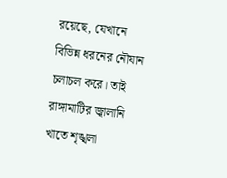রয়েছে, যেখানে বিভিন্ন ধরনের নৌযান চলাচল করে। তাই রাঙ্গামাটির জ্বালানি খাতে শৃঙ্খলা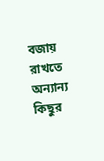বজায় রাখতে অন্যান্য কিছুর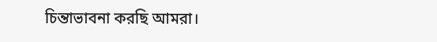চিন্তাভাবনা করছি আমরা।